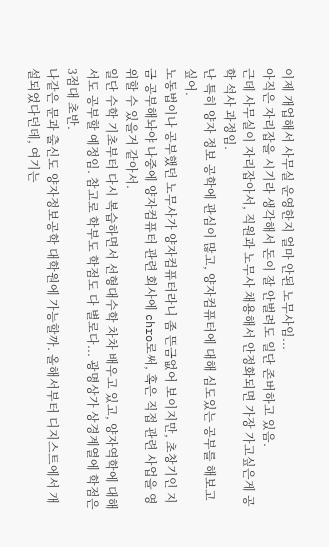이제 개업해서 사무실 운영한지 얼마 안된 노무사임...
아직은 자리잡을 시기라 생각해서 돈이 잘 안벌려도 일단 존버하고 있음.
근데 사무실이 자리잡아서, 직원과 노무사 채용해서 안정화되면 가장 가고싶은게 공학 석사 과정임.
난 특히 양자 정보 공학에 관심이 많고, 양자컴퓨터에 대해 심도있는 공부를 해보고 싶어.
노동법이나 공부했던 노무사가 양자컴퓨터라니 좀 뜬금없어 보이지만, 초창기인 지금 공부해놔야 나중에 양자컴퓨터 관련 회사에 chro로써, 혹은 직접 관련 사업을 영위할 수 있을거 같아서.
일단 수학 기초부터 다시 복습하면서 선형대수학 차차 배우고 있고, 양자역학에 대해서도 공부할 예정임. 참고로 학부도 학점도 다 별로다... 광명상가 상경계열에 학점은 3점대 초반.
나같은 문과 출신도 양자정보공학 대학원에 가능할까. 올해서부터 디지스트에서 개설되었다던데, 여기는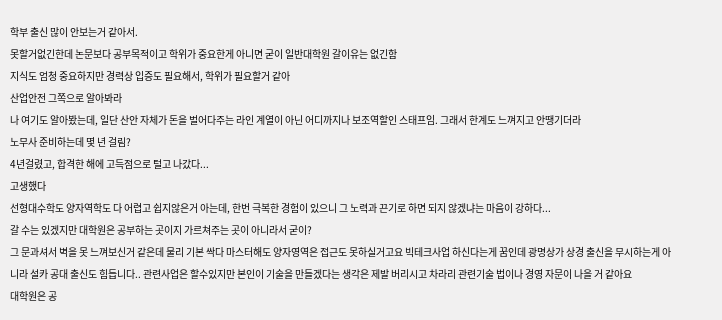학부 출신 많이 안보는거 같아서.
못할거없긴한데 논문보다 공부목적이고 학위가 중요한게 아니면 굳이 일반대학원 갈이유는 없긴함
지식도 엄청 중요하지만 경력상 입증도 필요해서, 학위가 필요할거 같아
산업안전 그쪽으로 알아봐라
나 여기도 알아봤는데, 일단 산안 자체가 돈을 벌어다주는 라인 계열이 아닌 어디까지나 보조역할인 스태프임. 그래서 한계도 느껴지고 안땡기더라
노무사 준비하는데 몇 년 걸림?
4년걸렸고, 합격한 해에 고득점으로 털고 나갔다...
고생했다
선형대수학도 양자역학도 다 어렵고 쉽지않은거 아는데, 한번 극복한 경험이 있으니 그 노력과 끈기로 하면 되지 않겠냐는 마음이 강하다...
갈 수는 있겠지만 대학원은 공부하는 곳이지 가르쳐주는 곳이 아니라서 굳이?
그 문과셔서 벽을 못 느껴보신거 같은데 물리 기본 싹다 마스터해도 양자영역은 접근도 못하실거고요 빅테크사업 하신다는게 꿈인데 광명상가 상경 출신을 무시하는게 아니라 설카 공대 출신도 힘듭니다.. 관련사업은 할수있지만 본인이 기술을 만들겠다는 생각은 제발 버리시고 차라리 관련기술 법이나 경영 자문이 나을 거 같아요
대학원은 공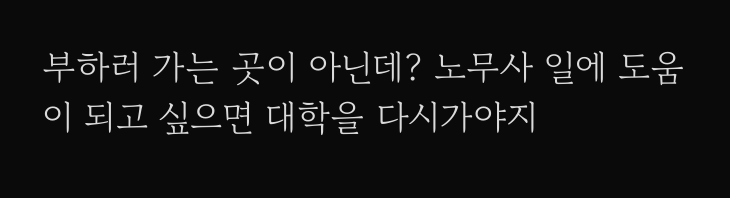부하러 가는 곳이 아닌데? 노무사 일에 도움이 되고 싶으면 대학을 다시가야지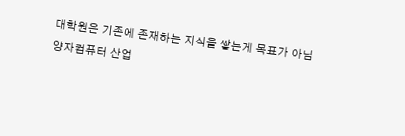대학원은 기존에 존재하는 지식을 쌓는게 목표가 아님
양자컴퓨터 산업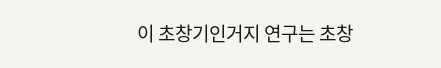이 초창기인거지 연구는 초창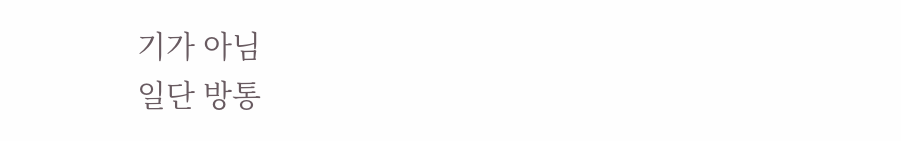기가 아님
일단 방통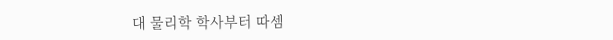대 물리학 학사부터 따셈